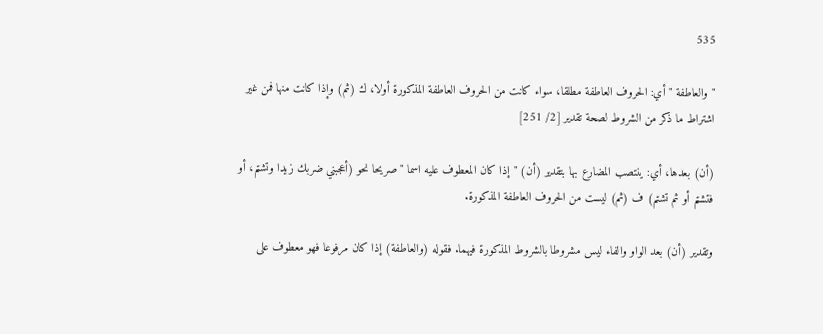535

" والعاطفة " أي: الحروف العاطفة مطلقا، سواء كانت من الحروف العاطفة المذكورة أولا، ك (ثم) وإذا كانت منها فمن غير اشتراط ما ذكر من الشروط لصحة تقدير [2/ 251]

(أن) بعدها، أي: ينتصب المضارع بها بتقدير (أن) " إذا كان المعطوف عليه اسما " صريحا نحو (أعجبني ضربك زيدا وتشتم، أو فتشتم أو ثم تشتم) ف (ثم) ليست من الحروف العاطفة المذكورة.

وتقدير (أن) بعد الواو والفاء ليس مشروطا بالشروط المذكورة فيهما. فقوله (والعاطفة) إذا كان مرفوعا فهو معطوف على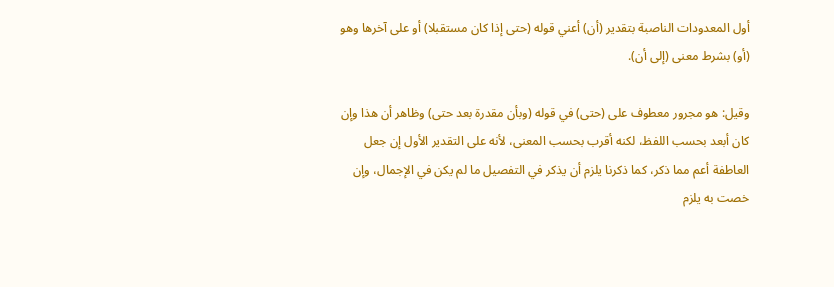أول المعدودات الناصبة بتقدير (أن) أعني قوله (حتى إذا كان مستقبلا) أو على آخرها وهو (أو) بشرط معنى (إلى أن).

وقيل: هو مجرور معطوف على (حتى) في قوله (وبأن مقدرة بعد حتى) وظاهر أن هذا وإن كان أبعد بحسب اللفظ، لكنه أقرب بحسب المعنى، لأنه على التقدير الأول إن جعل العاطفة أعم مما ذكر، كما ذكرنا يلزم أن يذكر في التفصيل ما لم يكن في الإجمال، وإن خصت به يلزم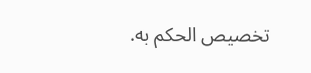تخصيص الحكم به.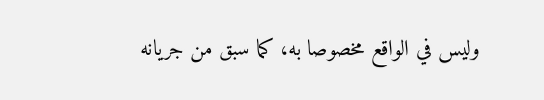وليس في الواقع مخصوصا به، كما سبق من جريانه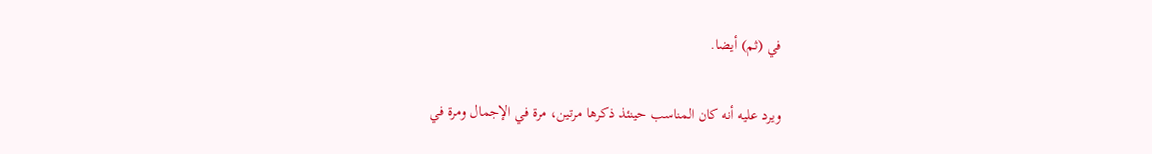في (ثم) أيضا.

ويرد عليه أنه كان المناسب حينئذ ذكرها مرتين، مرة في الإجمال ومرة في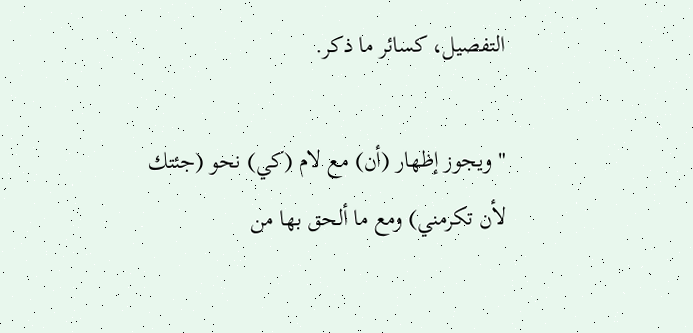التفصيل، كسائر ما ذكر.

" ويجوز إظهار (أن) مع لام (كي) نحو (جئتك لأن تكرمني) ومع ما ألحق بها من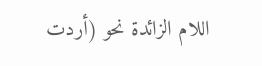اللام الزائدة نحو (أردت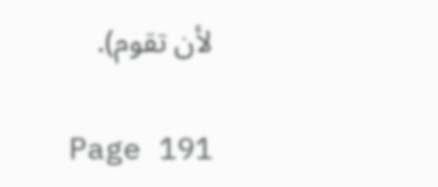لأن تقوم).

Page 191